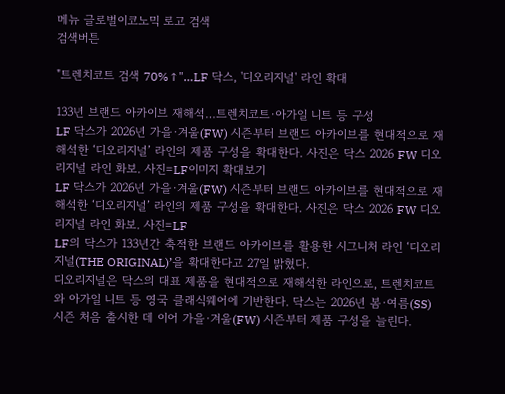메뉴 글로벌이코노믹 로고 검색
검색버튼

"트렌치코트 검색 70%↑"…LF 닥스, '디오리지널' 라인 확대

133년 브랜드 아카이브 재해석…트렌치코트·아가일 니트 등 구성
LF 닥스가 2026년 가을·겨울(FW) 시즌부터 브랜드 아카이브를 현대적으로 재해석한 ‘디오리지널’ 라인의 제품 구성을 확대한다. 사진은 닥스 2026 FW 디오리지널 라인 화보. 사진=LF이미지 확대보기
LF 닥스가 2026년 가을·겨울(FW) 시즌부터 브랜드 아카이브를 현대적으로 재해석한 ‘디오리지널’ 라인의 제품 구성을 확대한다. 사진은 닥스 2026 FW 디오리지널 라인 화보. 사진=LF
LF의 닥스가 133년간 축적한 브랜드 아카이브를 활용한 시그니처 라인 ‘디오리지널(THE ORIGINAL)’을 확대한다고 27일 밝혔다.
디오리지널은 닥스의 대표 제품을 현대적으로 재해석한 라인으로, 트렌치코트와 아가일 니트 등 영국 클래식웨어에 기반한다. 닥스는 2026년 봄·여름(SS) 시즌 처음 출시한 데 이어 가을·겨울(FW) 시즌부터 제품 구성을 늘린다.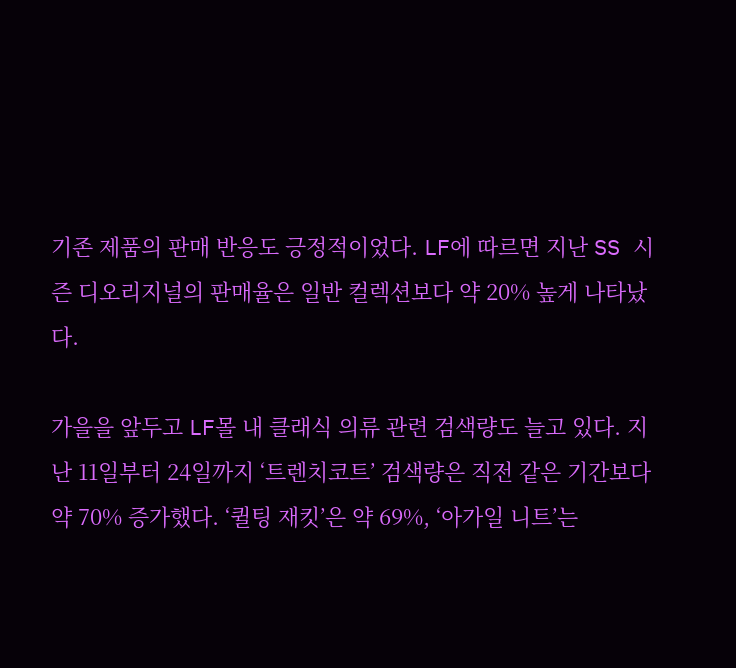기존 제품의 판매 반응도 긍정적이었다. LF에 따르면 지난 SS 시즌 디오리지널의 판매율은 일반 컬렉션보다 약 20% 높게 나타났다.

가을을 앞두고 LF몰 내 클래식 의류 관련 검색량도 늘고 있다. 지난 11일부터 24일까지 ‘트렌치코트’ 검색량은 직전 같은 기간보다 약 70% 증가했다. ‘퀼팅 재킷’은 약 69%, ‘아가일 니트’는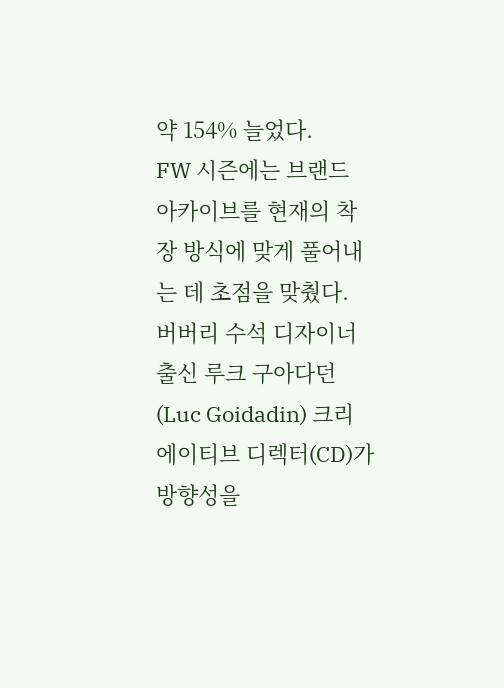약 154% 늘었다.
FW 시즌에는 브랜드 아카이브를 현재의 착장 방식에 맞게 풀어내는 데 초점을 맞췄다. 버버리 수석 디자이너 출신 루크 구아다던(Luc Goidadin) 크리에이티브 디렉터(CD)가 방향성을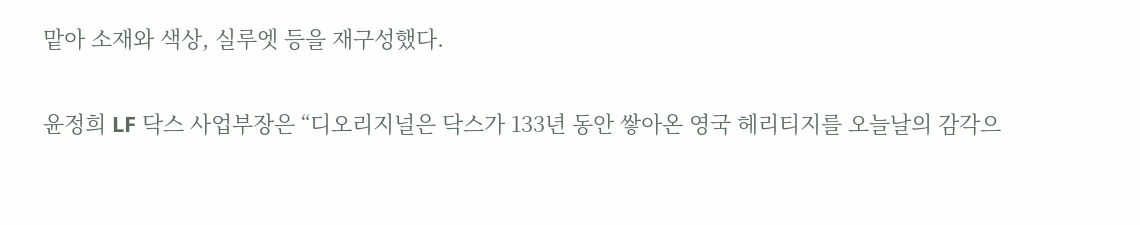맡아 소재와 색상, 실루엣 등을 재구성했다.

윤정희 LF 닥스 사업부장은 “디오리지널은 닥스가 133년 동안 쌓아온 영국 헤리티지를 오늘날의 감각으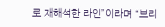로 재해석한 라인”이라며 “브리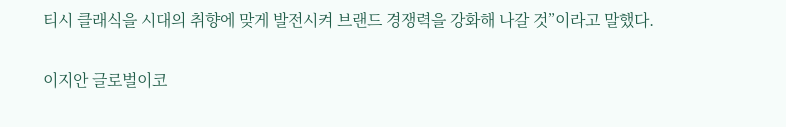티시 클래식을 시대의 취향에 맞게 발전시켜 브랜드 경쟁력을 강화해 나갈 것”이라고 말했다.


이지안 글로벌이코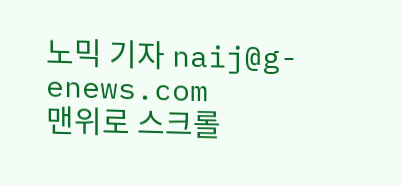노믹 기자 naij@g-enews.com
맨위로 스크롤